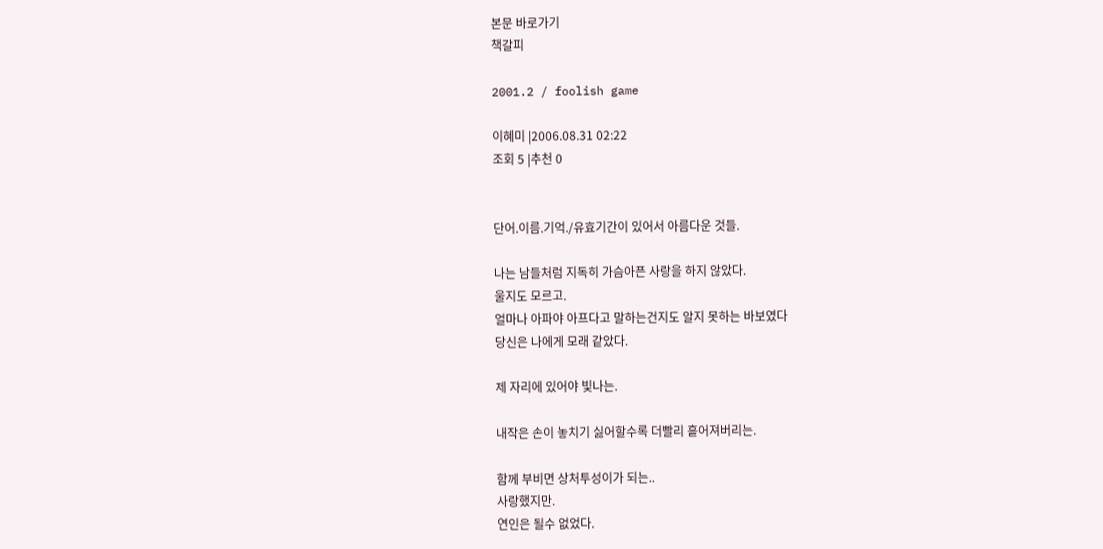본문 바로가기
책갈피

2001.2 / foolish game

이혜미 |2006.08.31 02:22
조회 5 |추천 0


단어.이름.기억./유효기간이 있어서 아름다운 것들.

나는 남들처럼 지독히 가슴아픈 사랑을 하지 않았다.
울지도 모르고.
얼마나 아파야 아프다고 말하는건지도 알지 못하는 바보였다
당신은 나에게 모래 같았다.

제 자리에 있어야 빛나는.

내작은 손이 놓치기 싫어할수록 더빨리 흩어져버리는.

함께 부비면 상처투성이가 되는..
사랑했지만.
연인은 될수 없었다.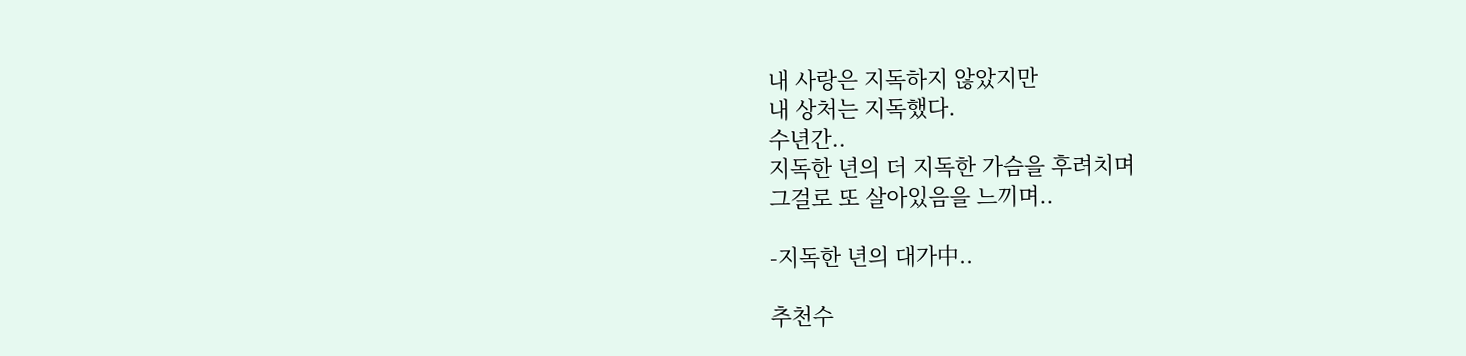내 사랑은 지독하지 않았지만
내 상처는 지독했다.
수년간..
지독한 년의 더 지독한 가슴을 후려치며
그걸로 또 살아있음을 느끼며..

-지독한 년의 대가中..

추천수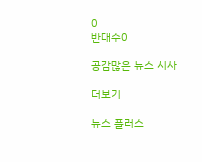0
반대수0

공감많은 뉴스 시사

더보기

뉴스 플러스